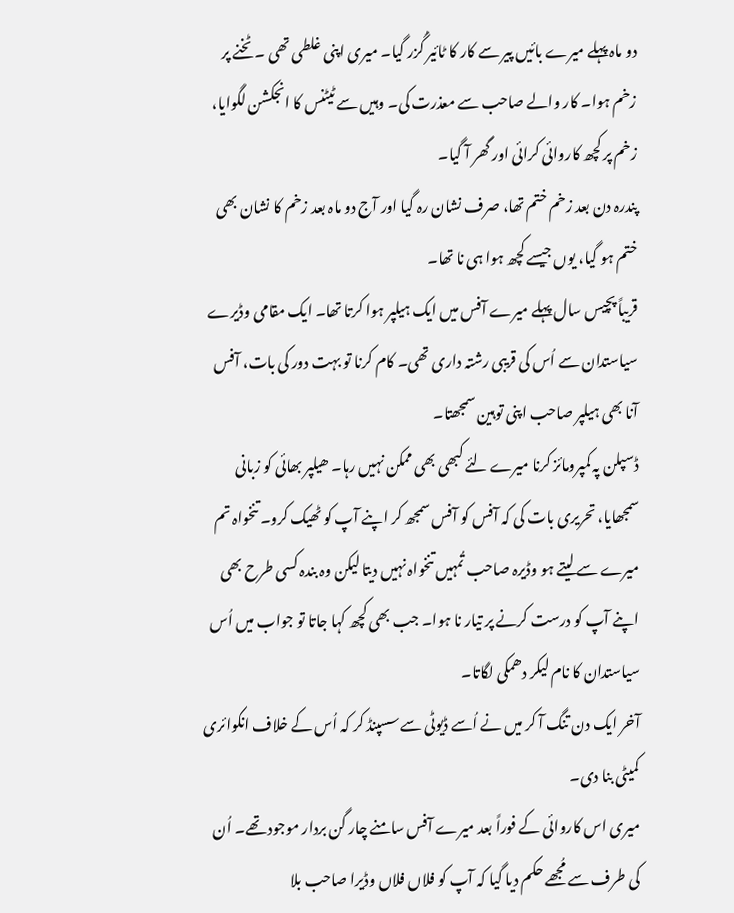دو ماہ پہلے میرے بائیں پیر سے کار کا ٹائیر گُزر گیا۔ میری اپنی غلطی تھی ۔ ٹخنے پر زخم ہوا۔ کار والے صاحب سے معذرت کی۔ وہیں سے ٹیٹنس کا انجکشن لگوایا، زخم پر کچھ کاروائی کرائی اور گھر آ گیا۔
پندرہ دن بعد زخم ختم تھا، صرف نشان رہ گیا اور آج دو ماہ بعد زخم کا نشان بھی ختم ہو گیا، یوں جیسے کچھ ہوا ہی نا تھا۔
قریباً پچیس سال پہلے میرے آفس میں ایک ہیلپر ہوا کرتا تھا۔ ایک مقامی وڈیرے سیاستدان سے اُس کی قریبی رشتہ داری تھی۔ کام کرنا تو بہت دور کی بات، آفس آنا بھی ہیلپر صاحب اپنی توہین سمجھتا۔
ڈسپلن پہ کمپرومائز کرنا میرے لئے کبھی بھی ممکن نہیں رہا۔ ھیلپر بھائی کو زبانی سمجھایا، تحریری بات کی کہ آفس کو آفس سمجھ کر اپنے آپ کو ٹھیک کرو۔ تنخواہ تم میرے سے لیتے ہو وڈیرہ صاحب تُمہیں تنخواہ نہیں دیتا لیکن وہ بندہ کسی طرح بھی اپنے آپ کو درست کرنے پر تیار نا ہوا۔ جب بھی کچھ کہا جاتا تو جواب میں اُس سیاستدان کا نام لیکر دھمکی لگاتا۔
آخر ایک دن تنگ آ کر میں نے اُسے ڈیوٹی سے سسپنڈ کر کہ اُس کے خلاف انکوائری کمیٹی بنا دی۔
میری اس کاروائی کے فوراً بعد میرے آفس سامنے چار گن بردار موجود تھے۔ اُن کی طرف سے مُجھے حکم دیا گیا کہ آپ کو فلاں فلاں وڈیرا صاحب بلا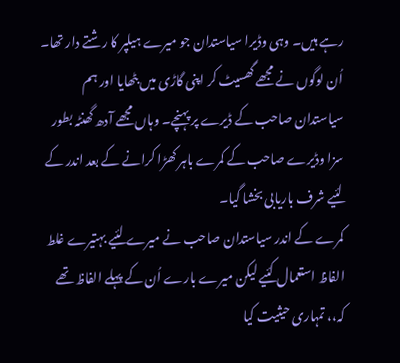رہے ہیں۔ وہی وڈیرا سیاستدان جو میرے ہیلپر کا رشتے دار تھا۔
اُن لوگوں نے مجھے گھسیٹ کر اپنی گاڑی میں بٹھایا اور ہم سیاستدان صاحب کے ڈیرے پر پہنچے۔ وہاں مجھے آدھ گھنٹہ بطور سزا وڈیرے صاحب کے کمرے باہر کھڑا کرانے کے بعد اندر کے لئیے شرف باریابی بخشا گیا۔
کمرے کے اندر سیاستدان صاحب نے میرے لئیے بہتیرے غلط الفاظ استعمال کئیے لیکن میرے بارے اُن کے پہلے الفاظ تھے کہ،، تمہاری حیثیت کیا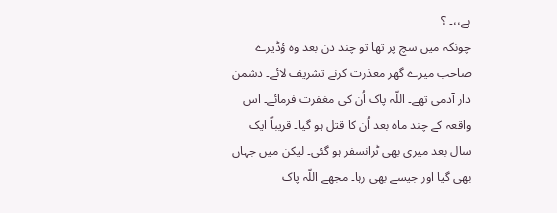ہے،،۔ ؟
چونکہ میں سچ پر تھا تو چند دن بعد وہ ؤڈیرے صاحب میرے گھر معذرت کرنے تشریف لائے۔ دشمن دار آدمی تھے۔ اللّہ پاک اُن کی مغفرت فرمائے۔ اس واقعہ کے چند ماہ بعد اُن کا قتل ہو گیا۔ قریباً ایک سال بعد میری بھی ٹرانسفر ہو گئی۔ لیکن میں جہاں بھی گیا اور جیسے بھی رہا۔ مجھے اللّہ پاک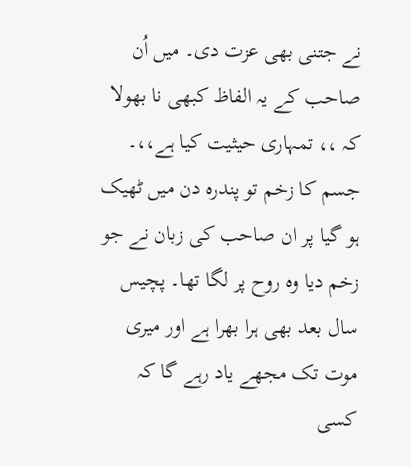نے جتنی بھی عزت دی۔ میں اُن صاحب کے یہ الفاظ کبھی نا بھولا کہ ،، تمہاری حیثیت کیا ہے،،۔
جسم کا زخم تو پندرہ دن میں ٹھیک ہو گیا پر ان صاحب کی زبان نے جو زخم دیا وہ روح پر لگا تھا۔ پچیس سال بعد بھی ہرا بھرا ہے اور میری موت تک مجھے یاد رہے گا کہ کسی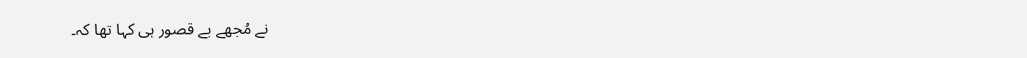نے مُجھے بے قصور ہی کہا تھا کہ۔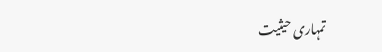تمہاری حیثیت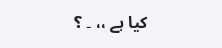کیا ہے ،، ۔ ؟